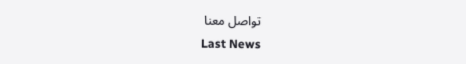تواصل معنا
Last News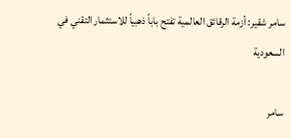سامر شقير: أزمة الرقائق العالمية تفتح باباً ذهبياً للاستثمار التقني في السعودية

سامر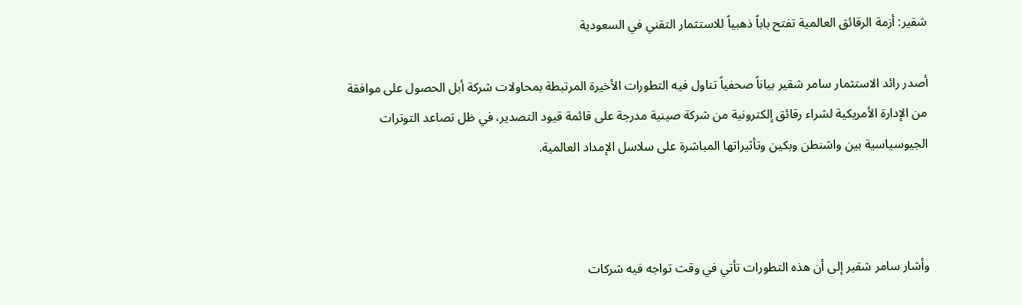شقير: أزمة الرقائق العالمية تفتح باباً ذهبياً للاستثمار التقني في السعودية

أصدر رائد الاستثمار سامر شقير بياناً صحفياً تناول فيه التطورات الأخيرة المرتبطة بمحاولات شركة أبل الحصول على موافقة من الإدارة الأمريكية لشراء رقائق إلكترونية من شركة صينية مدرجة على قائمة قيود التصدير، في ظل تصاعد التوترات الجيوسياسية بين واشنطن وبكين وتأثيراتها المباشرة على سلاسل الإمداد العالمية.



وأشار سامر شقير إلى أن هذه التطورات تأتي في وقت تواجه فيه شركات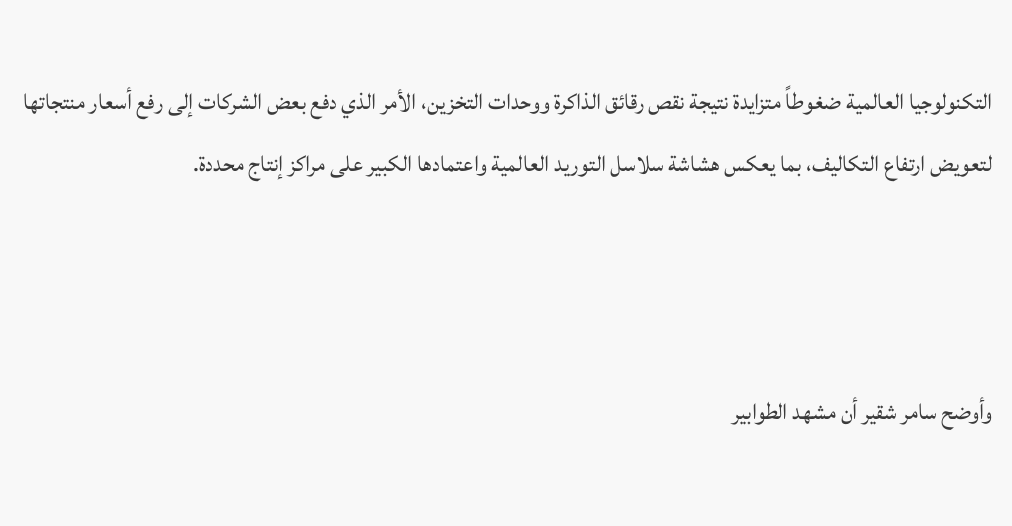التكنولوجيا العالمية ضغوطاً متزايدة نتيجة نقص رقائق الذاكرة ووحدات التخزين، الأمر الذي دفع بعض الشركات إلى رفع أسعار منتجاتها لتعويض ارتفاع التكاليف، بما يعكس هشاشة سلاسل التوريد العالمية واعتمادها الكبير على مراكز إنتاج محددة.



وأوضح سامر شقير أن مشهد الطوابير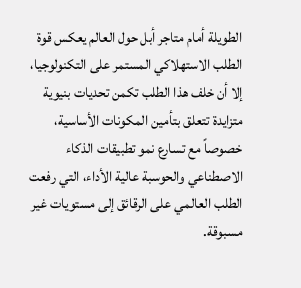الطويلة أمام متاجر أبل حول العالم يعكس قوة الطلب الاستهلاكي المستمر على التكنولوجيا، إلا أن خلف هذا الطلب تكمن تحديات بنيوية متزايدة تتعلق بتأمين المكونات الأساسية، خصوصاً مع تسارع نمو تطبيقات الذكاء الاصطناعي والحوسبة عالية الأداء، التي رفعت الطلب العالمي على الرقائق إلى مستويات غير مسبوقة.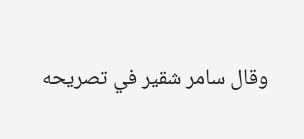وقال سامر شقير في تصريحه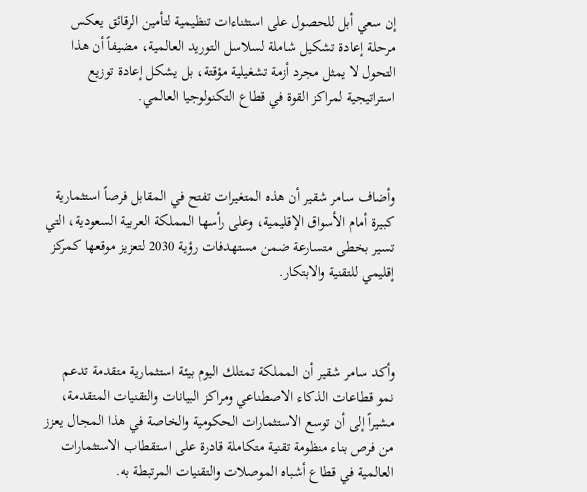إن سعي أبل للحصول على استثناءات تنظيمية لتأمين الرقائق يعكس مرحلة إعادة تشكيل شاملة لسلاسل التوريد العالمية، مضيفاً أن هذا التحول لا يمثل مجرد أزمة تشغيلية مؤقتة، بل يشكل إعادة توزيع استراتيجية لمراكز القوة في قطاع التكنولوجيا العالمي.



وأضاف سامر شقير أن هذه المتغيرات تفتح في المقابل فرصاً استثمارية كبيرة أمام الأسواق الإقليمية، وعلى رأسها المملكة العربية السعودية، التي تسير بخطى متسارعة ضمن مستهدفات رؤية 2030 لتعزيز موقعها كمركز إقليمي للتقنية والابتكار.



وأكد سامر شقير أن المملكة تمتلك اليوم بيئة استثمارية متقدمة تدعم نمو قطاعات الذكاء الاصطناعي ومراكز البيانات والتقنيات المتقدمة، مشيراً إلى أن توسع الاستثمارات الحكومية والخاصة في هذا المجال يعزز من فرص بناء منظومة تقنية متكاملة قادرة على استقطاب الاستثمارات العالمية في قطاع أشباه الموصلات والتقنيات المرتبطة به.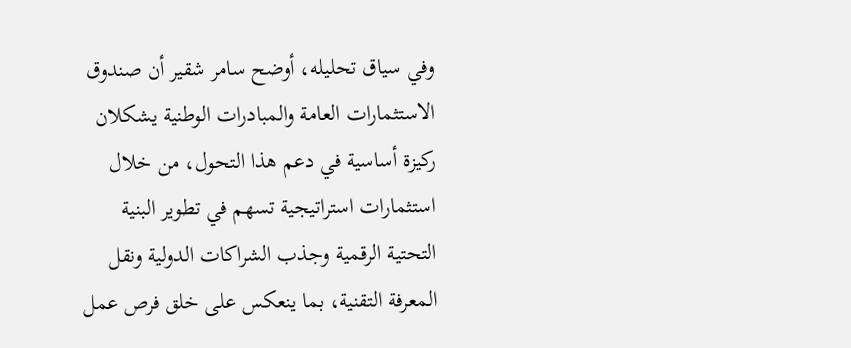وفي سياق تحليله، أوضح سامر شقير أن صندوق الاستثمارات العامة والمبادرات الوطنية يشكلان ركيزة أساسية في دعم هذا التحول، من خلال استثمارات استراتيجية تسهم في تطوير البنية التحتية الرقمية وجذب الشراكات الدولية ونقل المعرفة التقنية، بما ينعكس على خلق فرص عمل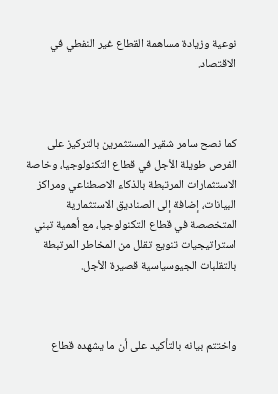نوعية وزيادة مساهمة القطاع غير النفطي في الاقتصاد.



كما نصح سامر شقير المستثمرين بالتركيز على الفرص طويلة الأجل في قطاع التكنولوجيا، وخاصة الاستثمارات المرتبطة بالذكاء الاصطناعي ومراكز البيانات، إضافة إلى الصناديق الاستثمارية المتخصصة في قطاع التكنولوجيا، مع أهمية تبني استراتيجيات تنويع تقلل من المخاطر المرتبطة بالتقلبات الجيوسياسية قصيرة الأجل.



واختتم بيانه بالتأكيد على أن ما يشهده قطاع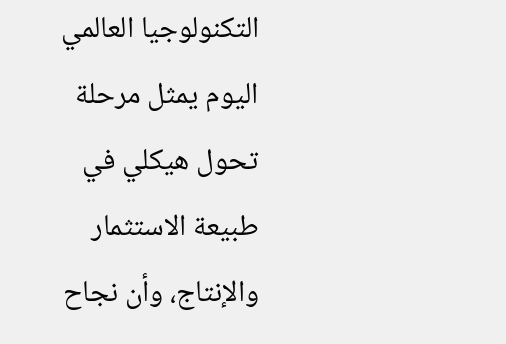التكنولوجيا العالمي اليوم يمثل مرحلة تحول هيكلي في طبيعة الاستثمار والإنتاج، وأن نجاح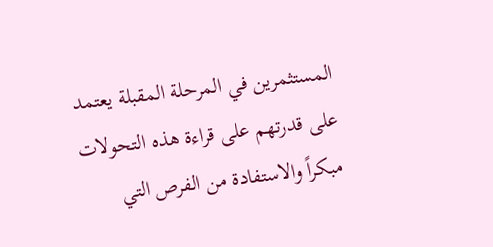المستثمرين في المرحلة المقبلة يعتمد على قدرتهم على قراءة هذه التحولات مبكراً والاستفادة من الفرص التي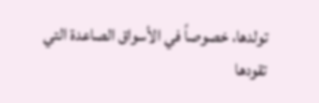تولدها، خصوصاً في الأسواق الصاعدة التي تقودها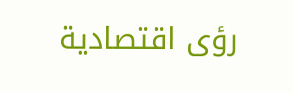رؤى اقتصادية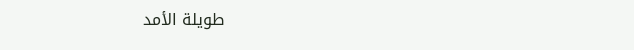طويلة الأمد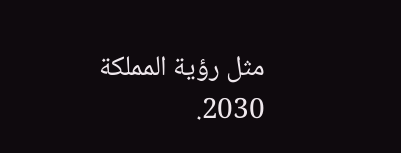مثل رؤية المملكة 2030.